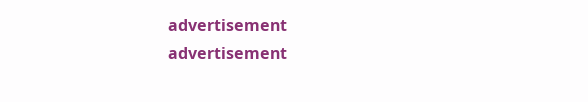advertisement
advertisement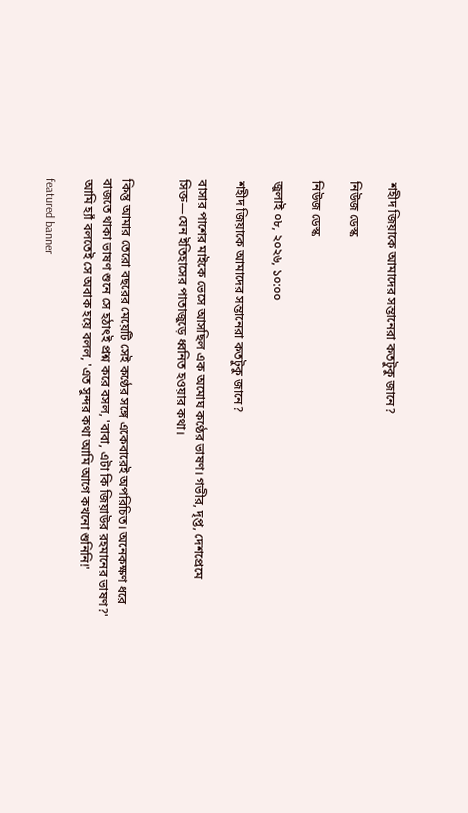শহীদ জিয়াকে আমাদের সন্তানেরা কতটুকু জানে?

নিউজ ডেস্ক

নিউজ ডেস্ক

জুলাই ০৮, ২০২৬, ১০:০০

শহীদ জিয়াকে আমাদের সন্তানেরা কতটুকু জানে?

বাসার পাশের মাইকে ভেসে আসছিল এক অমোঘ কণ্ঠের ভাষণ। গভীর, দৃপ্ত, দেশপ্রেমে সিক্ত—যেন ইতিহাসের পাতাজুড়ে ধ্বনিত হওয়ার কথা।


কিন্তু আমার তেরো বছরের মেয়েটি সেই কণ্ঠের সঙ্গে একেবারেই অপরিচিত। অনেকক্ষণ ধরে বাজতে থাকা ভাষণ শুনে সে হঠাৎই প্রশ্ন করে বসল, 'বাবা, এটা কি জিয়াউর রহমানের ভাষণ?' আমি হ্যাঁ বলতেই সে অবাক হয়ে বলল, 'এত সুন্দর কথা আমি আগে কখনো শুনিনি!'

featured banner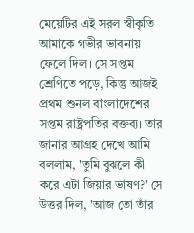মেয়েটির এই সরল স্বীকৃতি আমাকে গভীর ভাবনায় ফেলে দিল। সে সপ্তম শ্রেণিতে পড়ে, কিন্তু আজই প্রথম শুনল বাংলাদেশের সপ্তম রাষ্ট্রপতির বক্তব্য। তার জানার আগ্রহ দেখে আমি বললাম, 'তুমি বুঝলে কী করে এটা জিয়ার ভাষণ?' সে উত্তর দিল, 'আজ তো তাঁর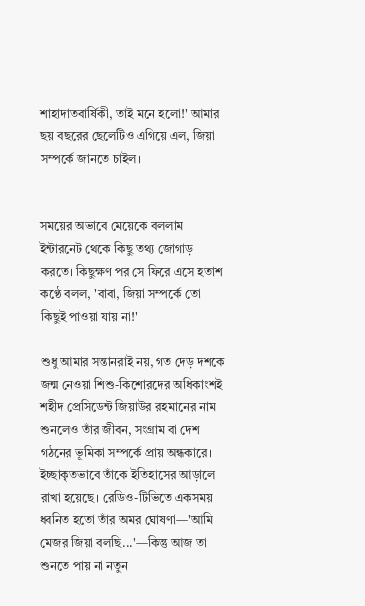শাহাদাতবার্ষিকী, তাই মনে হলো!' আমার ছয় বছরের ছেলেটিও এগিয়ে এল, জিয়া সম্পর্কে জানতে চাইল।


সময়ের অভাবে মেয়েকে বললাম ইন্টারনেট থেকে কিছু তথ্য জোগাড় করতে। কিছুক্ষণ পর সে ফিরে এসে হতাশ কণ্ঠে বলল, 'বাবা, জিয়া সম্পর্কে তো কিছুই পাওয়া যায় না!'

শুধু আমার সন্তানরাই নয়, গত দেড় দশকে জন্ম নেওয়া শিশু-কিশোরদের অধিকাংশই শহীদ প্রেসিডেন্ট জিয়াউর রহমানের নাম শুনলেও তাঁর জীবন, সংগ্রাম বা দেশ গঠনের ভূমিকা সম্পর্কে প্রায় অন্ধকারে। ইচ্ছাকৃতভাবে তাঁকে ইতিহাসের আড়ালে রাখা হয়েছে। রেডিও-টিভিতে একসময় ধ্বনিত হতো তাঁর অমর ঘোষণা—'আমি মেজর জিয়া বলছি...'—কিন্তু আজ তা শুনতে পায় না নতুন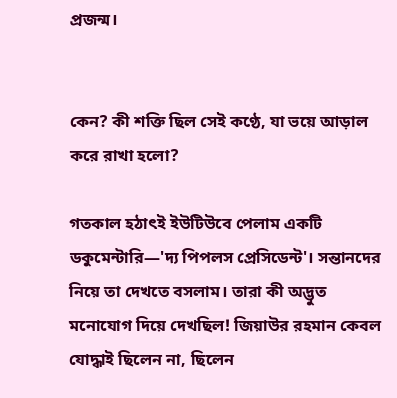প্রজন্ম।


কেন? কী শক্তি ছিল সেই কণ্ঠে, যা ভয়ে আড়াল করে রাখা হলো?

গতকাল হঠাৎই ইউটিউবে পেলাম একটি ডকুমেন্টারি—'দ্য পিপলস প্রেসিডেন্ট'। সন্তানদের নিয়ে তা দেখতে বসলাম। তারা কী অদ্ভুত মনোযোগ দিয়ে দেখছিল! জিয়াউর রহমান কেবল যোদ্ধাই ছিলেন না, ছিলেন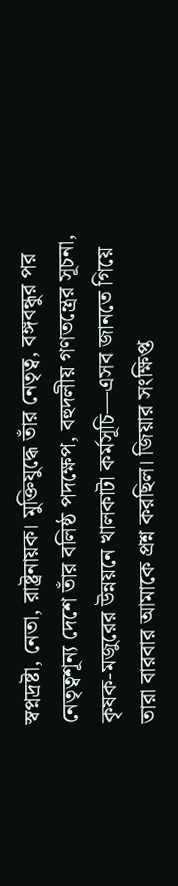স্বপ্নদ্রষ্টা, নেতা, রাষ্ট্রনায়ক। মুক্তিযুদ্ধে তাঁর নেতৃত্ব, বঙ্গবন্ধুর পর নেতৃত্বশূন্য দেশে তাঁর বলিষ্ঠ পদক্ষেপ, বহুদলীয় গণতন্ত্রের সূচনা, কৃষক-মজুরের উন্নয়নে খালকাটা কর্মসূচি—এসব জানতে গিয়ে তারা বারবার আমাকে প্রশ্ন করছিল। জিয়ার সংক্ষিপ্ত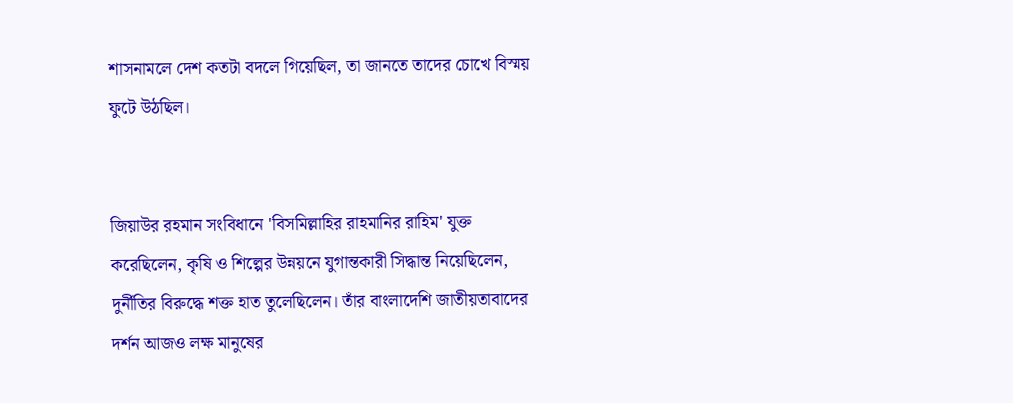শাসনামলে দেশ কতটা বদলে গিয়েছিল, তা জানতে তাদের চোখে বিস্ময় ফুটে উঠছিল।


জিয়াউর রহমান সংবিধানে 'বিসমিল্লাহির রাহমানির রাহিম' যুক্ত করেছিলেন, কৃষি ও শিল্পের উন্নয়নে যুগান্তকারী সিদ্ধান্ত নিয়েছিলেন, দুর্নীতির বিরুদ্ধে শক্ত হাত তুলেছিলেন। তাঁর বাংলাদেশি জাতীয়তাবাদের দর্শন আজও লক্ষ মানুষের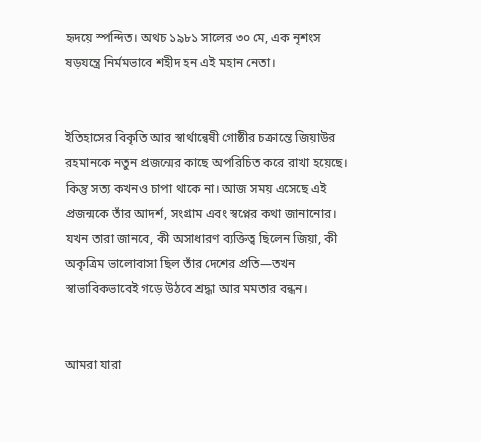হৃদয়ে স্পন্দিত। অথচ ১৯৮১ সালের ৩০ মে, এক নৃশংস ষড়যন্ত্রে নির্মমভাবে শহীদ হন এই মহান নেতা।


ইতিহাসের বিকৃতি আর স্বার্থান্বেষী গোষ্ঠীর চক্রান্তে জিয়াউর রহমানকে নতুন প্রজন্মের কাছে অপরিচিত করে রাখা হয়েছে। কিন্তু সত্য কখনও চাপা থাকে না। আজ সময় এসেছে এই প্রজন্মকে তাঁর আদর্শ, সংগ্রাম এবং স্বপ্নের কথা জানানোর। যখন তারা জানবে, কী অসাধারণ ব্যক্তিত্ব ছিলেন জিয়া, কী অকৃত্রিম ভালোবাসা ছিল তাঁর দেশের প্রতি—তখন স্বাভাবিকভাবেই গড়ে উঠবে শ্রদ্ধা আর মমতার বন্ধন।


আমরা যারা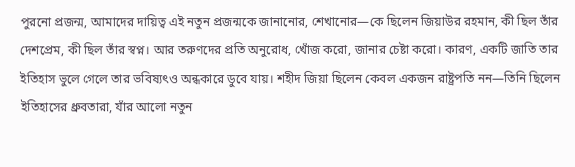পুরনো প্রজন্ম, আমাদের দায়িত্ব এই নতুন প্রজন্মকে জানানোর, শেখানোর—কে ছিলেন জিয়াউর রহমান, কী ছিল তাঁর দেশপ্রেম, কী ছিল তাঁর স্বপ্ন। আর তরুণদের প্রতি অনুরোধ, খোঁজ করো, জানার চেষ্টা করো। কারণ, একটি জাতি তার ইতিহাস ভুলে গেলে তার ভবিষ্যৎও অন্ধকারে ডুবে যায়। শহীদ জিয়া ছিলেন কেবল একজন রাষ্ট্রপতি নন—তিনি ছিলেন ইতিহাসের ধ্রুবতারা, যাঁর আলো নতুন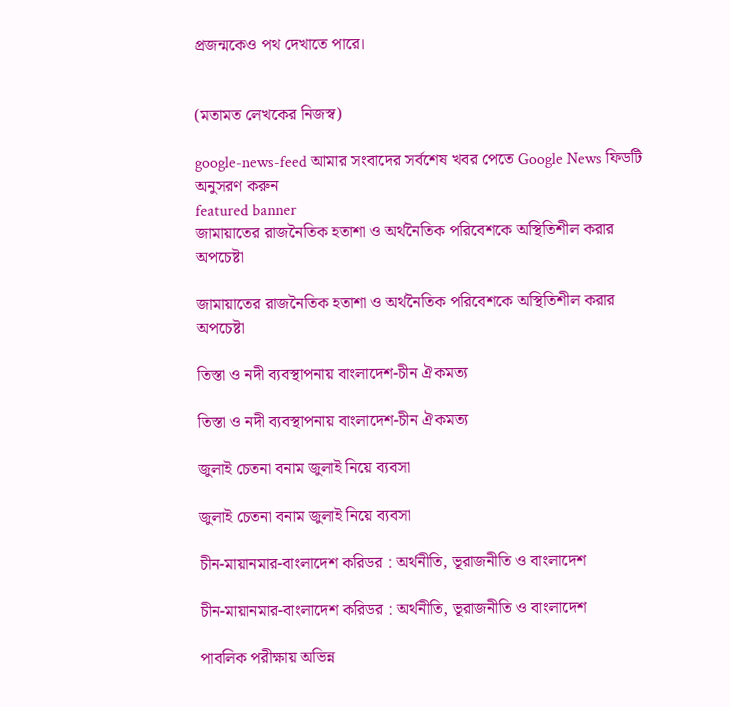প্রজন্মকেও পথ দেখাতে পারে।


(মতামত লেখকের নিজস্ব)

google-news-feed আমার সংবাদের সর্বশেষ খবর পেতে Google News ফিডটি অনুসরণ করুন
featured banner
জামায়াতের রাজনৈতিক হতাশা ও অর্থনৈতিক পরিবেশকে অস্থিতিশীল করার অপচেষ্টা

জামায়াতের রাজনৈতিক হতাশা ও অর্থনৈতিক পরিবেশকে অস্থিতিশীল করার অপচেষ্টা

তিস্তা ও নদী ব্যবস্থাপনায় বাংলাদেশ-চীন ঐকমত্য

তিস্তা ও নদী ব্যবস্থাপনায় বাংলাদেশ-চীন ঐকমত্য

জুলাই চেতনা বনাম জুলাই নিয়ে ব‍্যবসা

জুলাই চেতনা বনাম জুলাই নিয়ে ব‍্যবসা

চীন-মায়ানমার-বাংলাদেশ করিডর : অর্থনীতি, ভূরাজনীতি ও বাংলাদেশ

চীন-মায়ানমার-বাংলাদেশ করিডর : অর্থনীতি, ভূরাজনীতি ও বাংলাদেশ

পাবলিক পরীক্ষায় অভিন্ন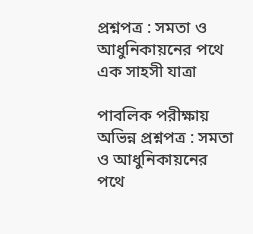প্রশ্নপত্র : সমতা ও আধুনিকায়নের পথে এক সাহসী যাত্রা

পাবলিক পরীক্ষায় অভিন্ন প্রশ্নপত্র : সমতা ও আধুনিকায়নের পথে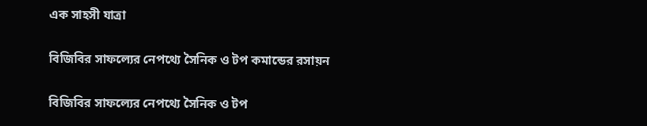এক সাহসী যাত্রা

বিজিবির সাফল্যের নেপথ্যে সৈনিক ও টপ কমান্ডের রসায়ন

বিজিবির সাফল্যের নেপথ্যে সৈনিক ও টপ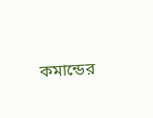কমান্ডের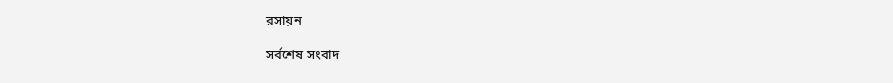রসায়ন

সর্বশেষ সংবাদ